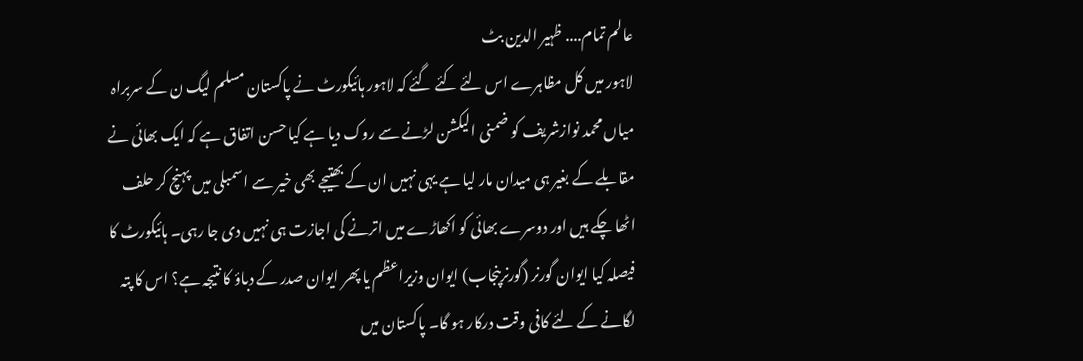عالم تمام.... ظہیر الدین بٹ
لاہور میں کل مظاہرے اس لئے کئے گئے کہ لاہور ہائیکورٹ نے پاکستان مسلم لیگ ن کے سربراہ میاں محمد نوازشریف کو ضمنی الیکشن لڑنے سے روک دیا ہے کیا حسن اتفاق ہے کہ ایک بھائی نے مقابلے کے بغیر ہی میدان مار لیا ہے یہی نہیں ان کے بھتیجے بھی خیر سے اسمبلی میں پہنچ کر حلف اٹھا چکے ہیں اور دوسرے بھائی کو اکھاڑے میں اترنے کی اجازت ہی نہیں دی جا رہی۔ ہائیکورٹ کا فیصلہ کیا ایوان گورنر (گورنرپنجاب) ایوان وزیراعظم یا پھر ایوان صدر کے دباؤ کا نتیجہ ہے؟ اس کا پتہ لگانے کے لئے کافی وقت درکار ہو گا۔ پاکستان میں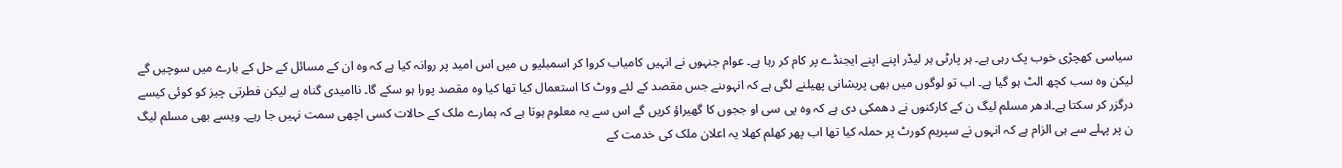سیاسی کھچڑی خوب پک رہی ہے۔ ہر پارٹی ہر لیڈر اپنے اپنے ایجنڈے پر کام کر رہا ہے۔ عوام جنہوں نے انہیں کامیاب کروا کر اسمبلیو ں میں اس امید پر روانہ کیا ہے کہ وہ ان کے مسائل کے حل کے بارے میں سوچیں گے لیکن وہ سب کچھ الٹ ہو گیا ہے۔ اب تو لوگوں میں بھی پریشانی پھیلنے لگی ہے کہ انہوںنے جس مقصد کے لئے ووٹ کا استعمال کیا تھا کیا وہ مقصد پورا ہو سکے گا۔ ناامیدی گناہ ہے لیکن فطرتی چیز کو کوئی کیسے درگزر کر سکتا ہے۔ادھر مسلم لیگ ن کے کارکنوں نے دھمکی دی ہے کہ وہ پی سی او ججوں کا گھیراؤ کریں گے اس سے یہ معلوم ہوتا ہے کہ ہمارے ملک کے حالات کسی اچھی سمت نہیں جا رہے۔ ویسے بھی مسلم لیگ ن پر پہلے سے ہی الزام ہے کہ انہوں نے سپریم کورٹ پر حملہ کیا تھا اب پھر کھلم کھلا یہ اعلان ملک کی خدمت کے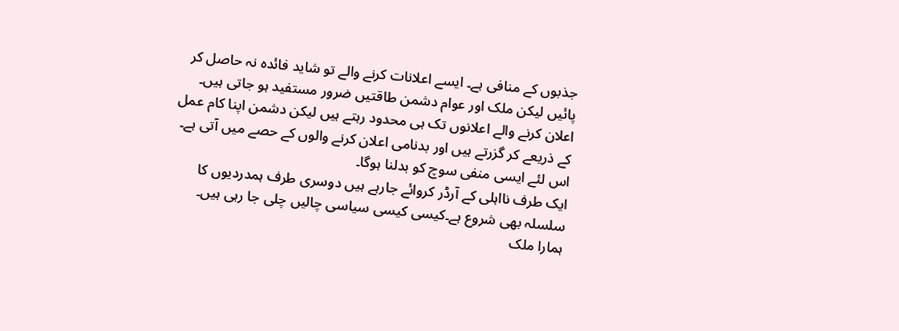جذبوں کے منافی ہے۔ ایسے اعلانات کرنے والے تو شاید فائدہ نہ حاصل کر پائیں لیکن ملک اور عوام دشمن طاقتیں ضرور مستفید ہو جاتی ہیں۔ اعلان کرنے والے اعلانوں تک ہی محدود رہتے ہیں لیکن دشمن اپنا کام عمل کے ذریعے کر گزرتے ہیں اور بدنامی اعلان کرنے والوں کے حصے میں آتی ہے۔ اس لئے ایسی منفی سوچ کو بدلنا ہوگا۔
ایک طرف نااہلی کے آرڈر کروائے جارہے ہیں دوسری طرف ہمدردیوں کا سلسلہ بھی شروع ہے۔کیسی کیسی سیاسی چالیں چلی جا رہی ہیں۔ ہمارا ملک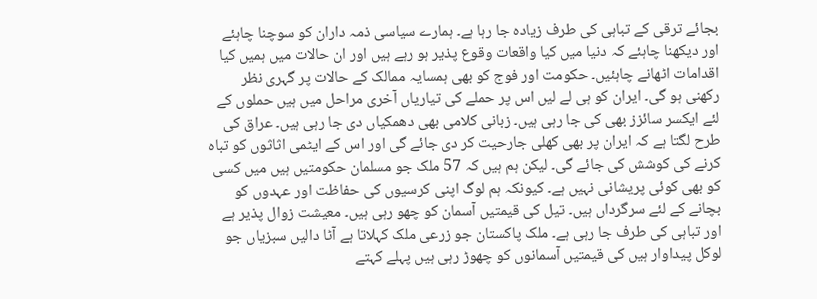بجائے ترقی کے تباہی کی طرف زیادہ جا رہا ہے۔ ہمارے سیاسی ذمہ داران کو سوچنا چاہئے اور دیکھنا چاہئے کہ دنیا میں کیا واقعات وقوع پذیر ہو رہے ہیں اور ان حالات میں ہمیں کیا اقدامات اٹھانے چاہئیں۔ حکومت اور فوج کو بھی ہمسایہ ممالک کے حالات پر گہری نظر رکھنی ہو گی۔ ایران کو ہی لے لیں اس پر حملے کی تیاریاں آخری مراحل میں ہیں حملوں کے لئے ایکسر سائزز بھی کی جا رہی ہیں۔ زبانی کلامی بھی دھمکیاں دی جا رہی ہیں۔ عراق کی طرح لگتا ہے کہ ایران پر بھی کھلی جارحیت کر دی جائے گی اور اس کے ایٹمی اثاثوں کو تباہ کرنے کی کوشش کی جائے گی۔ لیکن ہم ہیں کہ 57 ملک جو مسلمان حکومتیں ہیں میں کسی کو بھی کوئی پریشانی نہیں ہے۔ کیونکہ ہم لوگ اپنی کرسیوں کی حفاظت اور عہدوں کو بچانے کے لئے سرگرداں ہیں۔ تیل کی قیمتیں آسمان کو چھو رہی ہیں۔ معیشت زوال پذیر ہے اور تباہی کی طرف جا رہی ہے۔ ملک پاکستان جو زرعی ملک کہلاتا ہے آٹا دالیں سبزیاں جو لوکل پیداوار ہیں کی قیمتیں آسمانوں کو چھوڑ رہی ہیں پہلے کہتے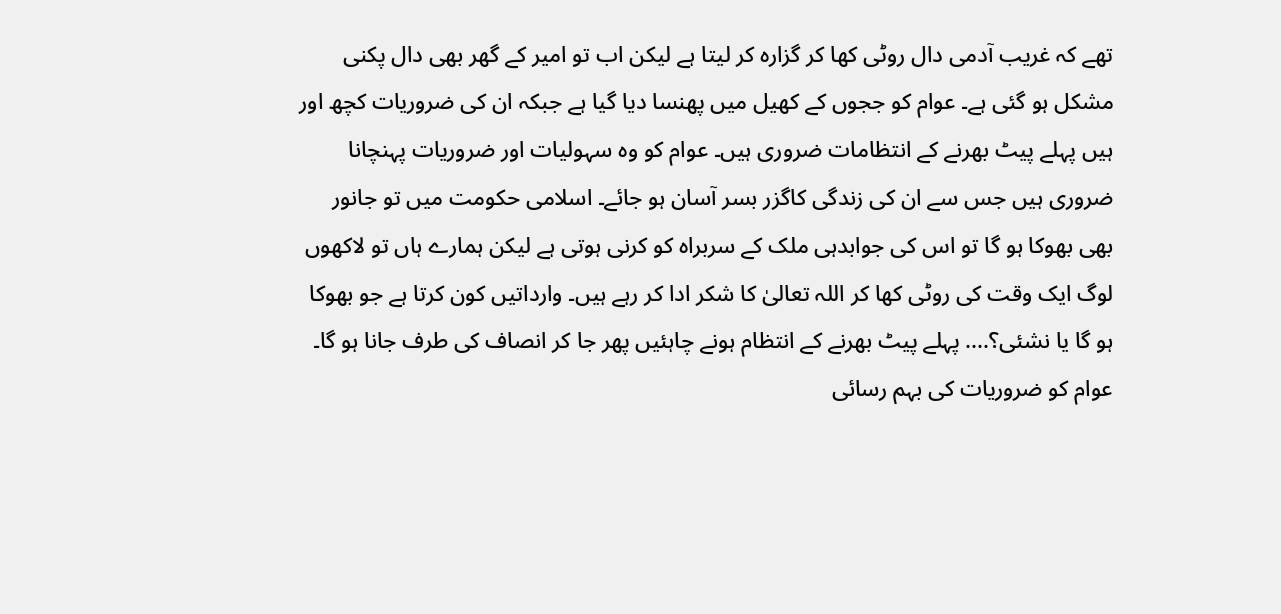تھے کہ غریب آدمی دال روٹی کھا کر گزارہ کر لیتا ہے لیکن اب تو امیر کے گھر بھی دال پکنی مشکل ہو گئی ہے۔ عوام کو ججوں کے کھیل میں پھنسا دیا گیا ہے جبکہ ان کی ضروریات کچھ اور ہیں پہلے پیٹ بھرنے کے انتظامات ضروری ہیں۔ عوام کو وہ سہولیات اور ضروریات پہنچانا ضروری ہیں جس سے ان کی زندگی کاگزر بسر آسان ہو جائے۔ اسلامی حکومت میں تو جانور بھی بھوکا ہو گا تو اس کی جوابدہی ملک کے سربراہ کو کرنی ہوتی ہے لیکن ہمارے ہاں تو لاکھوں لوگ ایک وقت کی روٹی کھا کر اللہ تعالیٰ کا شکر ادا کر رہے ہیں۔ وارداتیں کون کرتا ہے جو بھوکا ہو گا یا نشئی؟.... پہلے پیٹ بھرنے کے انتظام ہونے چاہئیں پھر جا کر انصاف کی طرف جانا ہو گا۔
عوام کو ضروریات کی بہم رسائی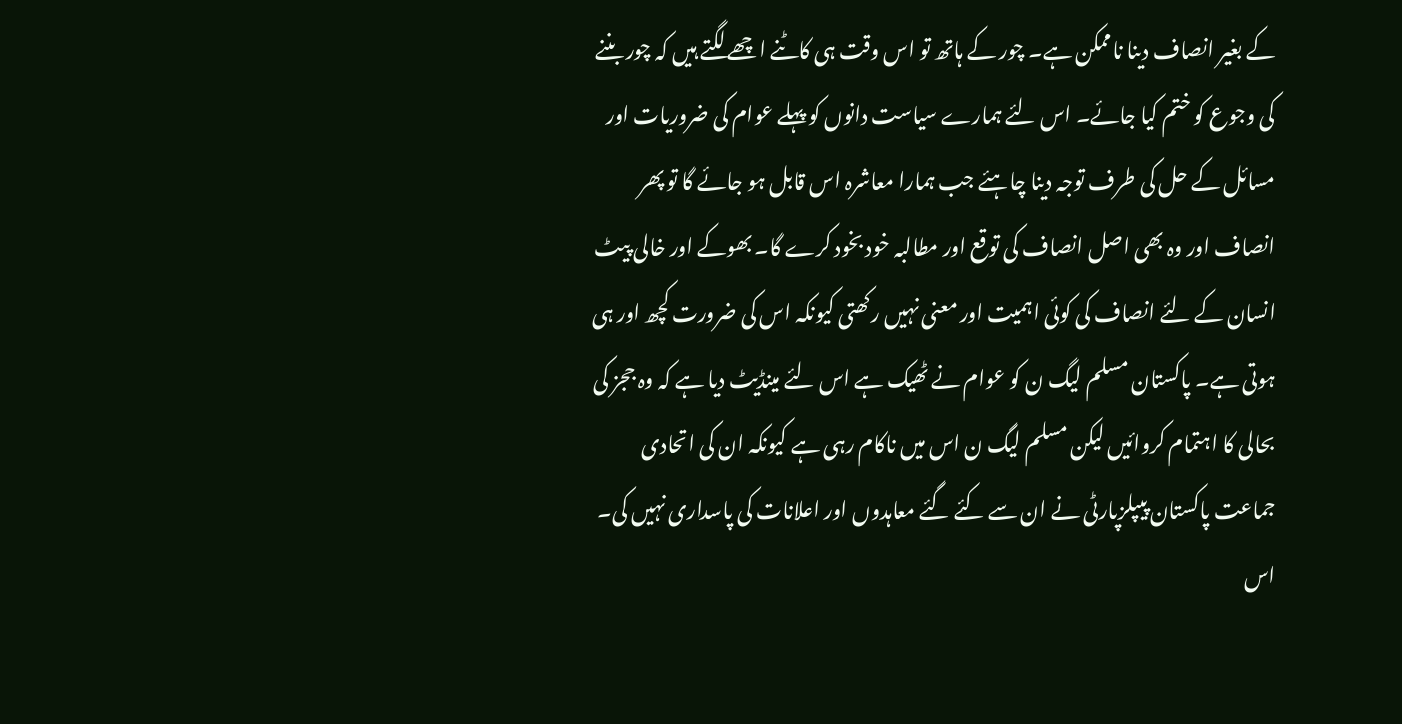کے بغیر انصاف دینا ناممکن ہے۔ چور کے ہاتھ تو اس وقت ہی کاٹنے اچھے لگتے ہیں کہ چور بننے کی وجوع کو ختم کیا جائے۔ اس لئے ہمارے سیاست دانوں کو پہلے عوام کی ضروریات اور مسائل کے حل کی طرف توجہ دینا چاہئے جب ہمارا معاشرہ اس قابل ہو جائے گا تو پھر انصاف اور وہ بھی اصل انصاف کی توقع اور مطالبہ خود بخود کرے گا۔ بھوکے اور خالی پیٹ انسان کے لئے انصاف کی کوئی اہمیت اور معنی نہیں رکھتی کیونکہ اس کی ضرورت کچھ اور ہی ہوتی ہے۔ پاکستان مسلم لیگ ن کو عوام نے ٹھیک ہے اس لئے مینڈیٹ دیا ہے کہ وہ ججز کی بحالی کا اہتمام کروائیں لیکن مسلم لیگ ن اس میں ناکام رہی ہے کیونکہ ان کی اتحادی جماعت پاکستان پیپلزپارٹی نے ان سے کئے گئے معاہدوں اور اعلانات کی پاسداری نہیں کی۔ اس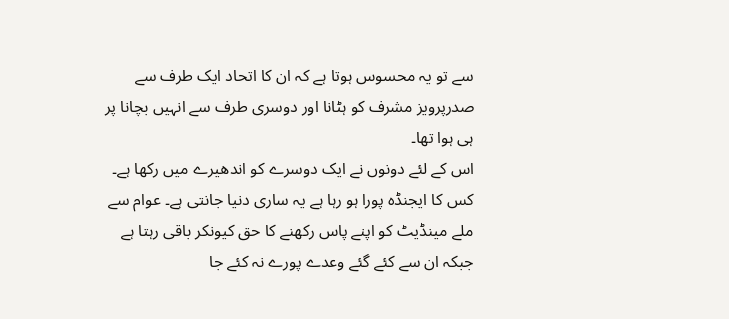سے تو یہ محسوس ہوتا ہے کہ ان کا اتحاد ایک طرف سے صدرپرویز مشرف کو ہٹانا اور دوسری طرف سے انہیں بچانا پر ہی ہوا تھا۔
اس کے لئے دونوں نے ایک دوسرے کو اندھیرے میں رکھا ہے۔ کس کا ایجنڈہ پورا ہو رہا ہے یہ ساری دنیا جانتی ہے۔ عوام سے ملے مینڈیٹ کو اپنے پاس رکھنے کا حق کیونکر باقی رہتا ہے جبکہ ان سے کئے گئے وعدے پورے نہ کئے جا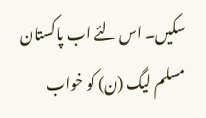سکیں۔ اس لئے اب پاکستان مسلم لیگ (ن) کو خواب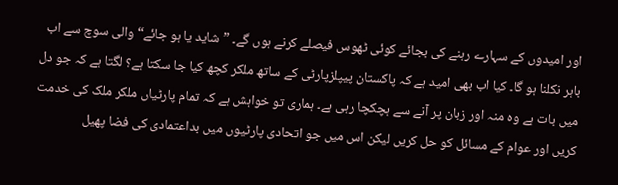اور امیدوں کے سہارے رہنے کی بجائے کوئی ٹھوس فیصلے کرنے ہوں گے۔ ”شاید یا ہو جائے“ والی سوچ سے اب باہر نکلنا ہو گا۔ کیا اب بھی امید ہے کہ پاکستان پیپلزپارٹی کے ساتھ ملکر کچھ کیا جا سکتا ہے؟ لگتا ہے کہ جو دل میں بات ہے وہ منہ اور زبان پر آنے سے ہچکچا رہی ہے۔ ہماری تو خواہش ہے کہ تمام پارٹیاں ملکر ملک کی خدمت کریں اور عوام کے مسائل کو حل کریں لیکن اس میں جو اتحادی پارٹیوں میں بداعتمادی کی فضا پھیل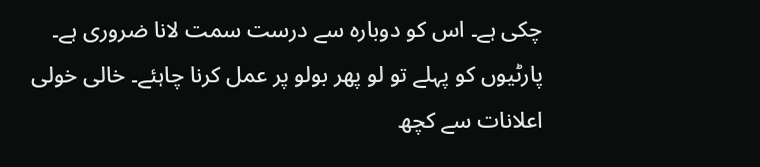چکی ہے۔ اس کو دوبارہ سے درست سمت لانا ضروری ہے۔ پارٹیوں کو پہلے تو لو پھر بولو پر عمل کرنا چاہئے۔ خالی خولی اعلانات سے کچھ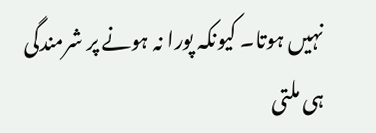نہیں ہوتا۔ کیونکہ پورا نہ ہونے پر شرمندگی ہی ملتی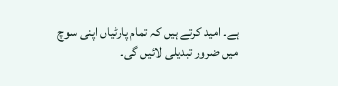ہے۔ امید کرتے ہیں کہ تمام پارٹیاں اپنی سوچ میں ضرور تبدیلی لائیں گی۔